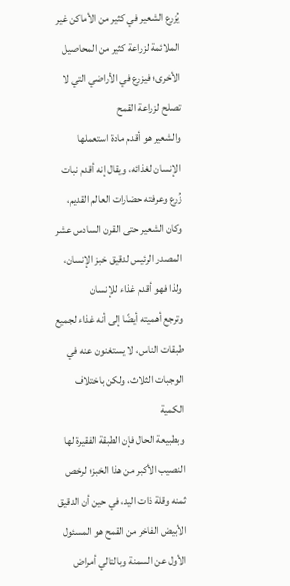يُزرع الشعير في كثير من الأماكن غير الملائمة لزراعة كثير من المحاصيل الأخرى؛ فيزرع في الأراضي التي لا تصلح لزراعة القمح
والشعير هو أقدم مادة استعملها الإنسان لغذائه، ويقال إنه أقدم نبات زُرع وعرفته حضارات العالم القديم، وكان الشعير حتى القرن السادس عشر المصدر الرئيس لدقيق خبز الإنسان، ولذا فهو أقدم غذاء للإنسان
وترجع أهميته أيضًا إلى أنه غذاء لجميع طبقات الناس، لا يستغنون عنه في الوجبات الثلاث، ولكن باختلاف الكمية
وبطبيعة الحال فإن الطبقة الفقيرة لها النصيب الأكبر من هذا الخبز؛ لرخص ثمنه وقلة ذات اليد، في حين أن الدقيق الأبيض الفاخر من القمح هو المسئول الأول عن السمنة وبالتالي أمراض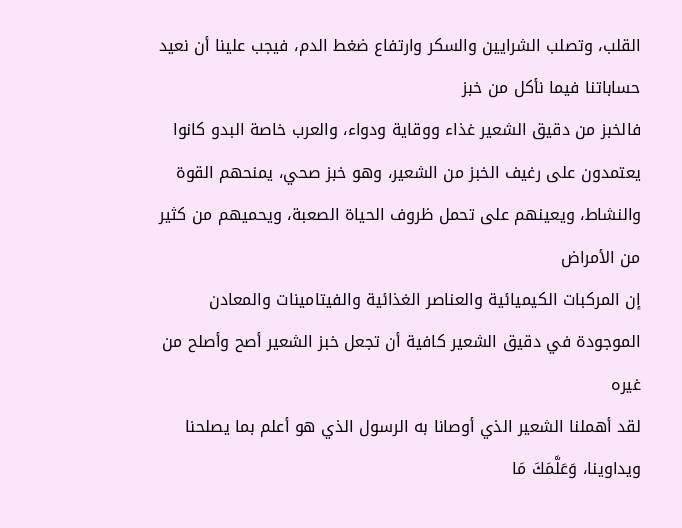القلب، وتصلب الشرايين والسكر وارتفاع ضغط الدم، فيجب علينا أن نعيد حساباتنا فيما نأكل من خبز
فالخبز من دقيق الشعير غذاء ووقاية ودواء، والعرب خاصة البدو كانوا يعتمدون على رغيف الخبز من الشعير، وهو خبز صحي، يمنحهم القوة والنشاط، ويعينهم على تحمل ظروف الحياة الصعبة، ويحميهم من كثير من الأمراض
إن المركبات الكيميائية والعناصر الغذائية والفيتامينات والمعادن الموجودة في دقيق الشعير كافية أن تجعل خبز الشعير أصح وأصلح من غيره
لقد أهملنا الشعير الذي أوصانا به الرسول الذي هو أعلم بما يصلحنا ويداوينا، وَعَلَّمَكَ مَا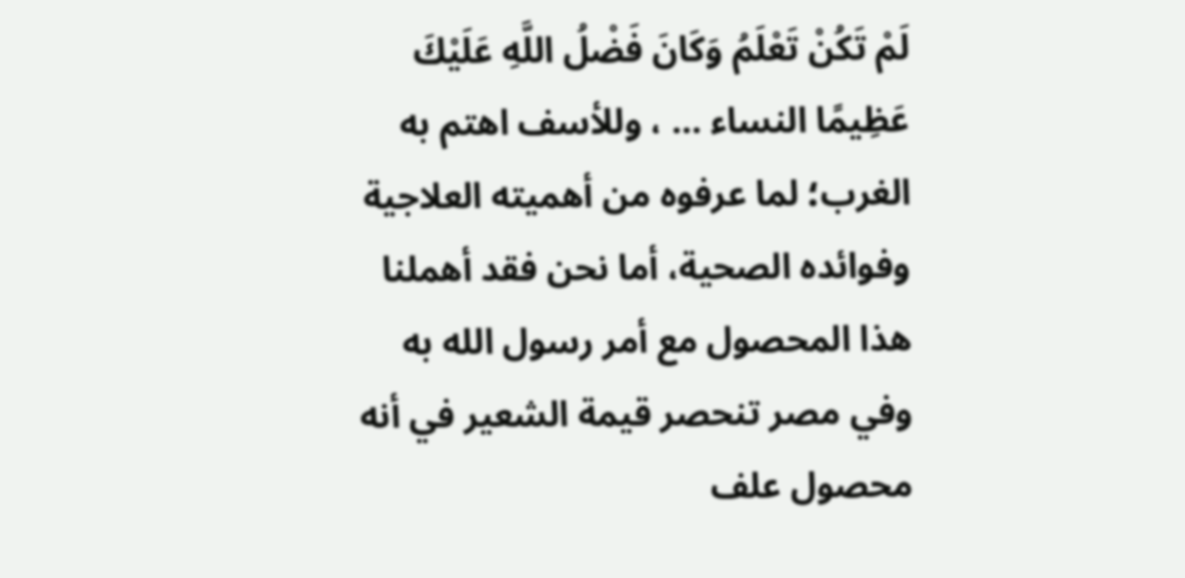لَمْ تَكُنْ تَعْلَمُ وَكَانَ فَضْلُ اللَّهِ عَلَيْكَ عَظِيمًا النساء ... ، وللأسف اهتم به الغرب؛ لما عرفوه من أهميته العلاجية وفوائده الصحية، أما نحن فقد أهملنا هذا المحصول مع أمر رسول الله به
وفي مصر تنحصر قيمة الشعير في أنه محصول علف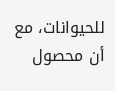للحيوانات، مع أن محصول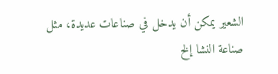الشعير يمكن أن يدخل في صناعات عديدة، مثل صناعة النشا إلخ